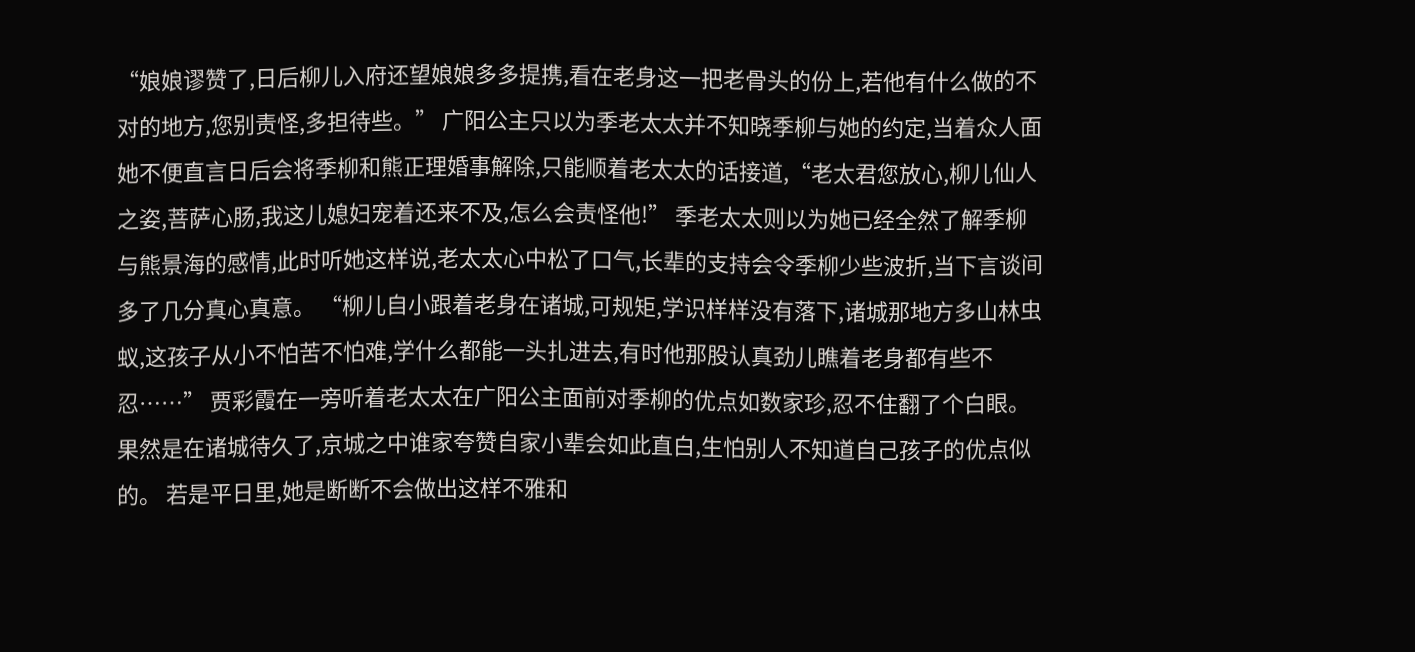“娘娘谬赞了,日后柳儿入府还望娘娘多多提携,看在老身这一把老骨头的份上,若他有什么做的不对的地方,您别责怪,多担待些。” 广阳公主只以为季老太太并不知晓季柳与她的约定,当着众人面她不便直言日后会将季柳和熊正理婚事解除,只能顺着老太太的话接道,“老太君您放心,柳儿仙人之姿,菩萨心肠,我这儿媳妇宠着还来不及,怎么会责怪他!” 季老太太则以为她已经全然了解季柳与熊景海的感情,此时听她这样说,老太太心中松了口气,长辈的支持会令季柳少些波折,当下言谈间多了几分真心真意。 “柳儿自小跟着老身在诸城,可规矩,学识样样没有落下,诸城那地方多山林虫蚁,这孩子从小不怕苦不怕难,学什么都能一头扎进去,有时他那股认真劲儿瞧着老身都有些不忍……” 贾彩霞在一旁听着老太太在广阳公主面前对季柳的优点如数家珍,忍不住翻了个白眼。 果然是在诸城待久了,京城之中谁家夸赞自家小辈会如此直白,生怕别人不知道自己孩子的优点似的。 若是平日里,她是断断不会做出这样不雅和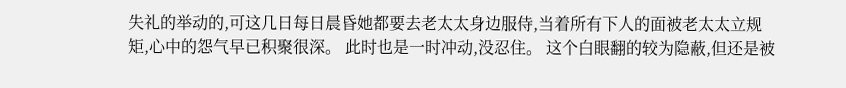失礼的举动的,可这几日每日晨昏她都要去老太太身边服侍,当着所有下人的面被老太太立规矩,心中的怨气早已积聚很深。 此时也是一时冲动,没忍住。 这个白眼翻的较为隐蔽,但还是被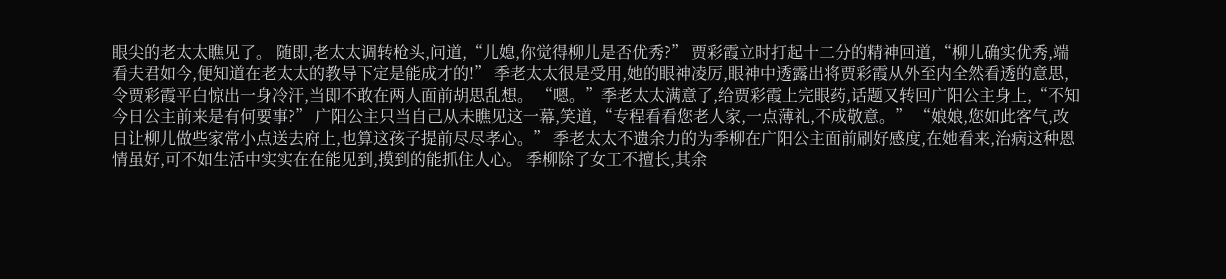眼尖的老太太瞧见了。 随即,老太太调转枪头,问道,“儿媳,你觉得柳儿是否优秀?” 贾彩霞立时打起十二分的精神回道,“柳儿确实优秀,端看夫君如今,便知道在老太太的教导下定是能成才的!” 季老太太很是受用,她的眼神凌厉,眼神中透露出将贾彩霞从外至内全然看透的意思,令贾彩霞平白惊出一身冷汗,当即不敢在两人面前胡思乱想。 “嗯。”季老太太满意了,给贾彩霞上完眼药,话题又转回广阳公主身上,“不知今日公主前来是有何要事?” 广阳公主只当自己从未瞧见这一幕,笑道,“专程看看您老人家,一点薄礼,不成敬意。” “娘娘,您如此客气,改日让柳儿做些家常小点送去府上,也算这孩子提前尽尽孝心。” 季老太太不遗余力的为季柳在广阳公主面前刷好感度,在她看来,治病这种恩情虽好,可不如生活中实实在在能见到,摸到的能抓住人心。 季柳除了女工不擅长,其余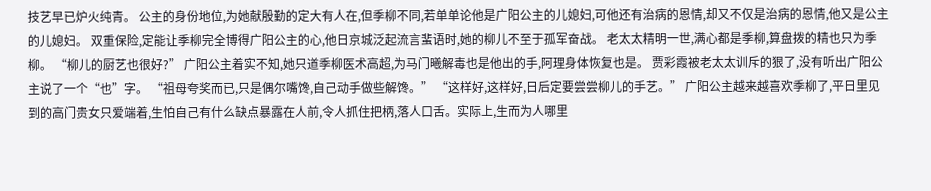技艺早已炉火纯青。 公主的身份地位,为她献殷勤的定大有人在,但季柳不同,若单单论他是广阳公主的儿媳妇,可他还有治病的恩情,却又不仅是治病的恩情,他又是公主的儿媳妇。 双重保险,定能让季柳完全博得广阳公主的心,他日京城泛起流言蜚语时,她的柳儿不至于孤军奋战。 老太太精明一世,满心都是季柳,算盘拨的精也只为季柳。 “柳儿的厨艺也很好?” 广阳公主着实不知,她只道季柳医术高超,为马门曦解毒也是他出的手,阿理身体恢复也是。 贾彩霞被老太太训斥的狠了,没有听出广阳公主说了一个“也”字。 “祖母夸奖而已,只是偶尔嘴馋,自己动手做些解馋。” “这样好,这样好,日后定要尝尝柳儿的手艺。” 广阳公主越来越喜欢季柳了,平日里见到的高门贵女只爱端着,生怕自己有什么缺点暴露在人前,令人抓住把柄,落人口舌。实际上,生而为人哪里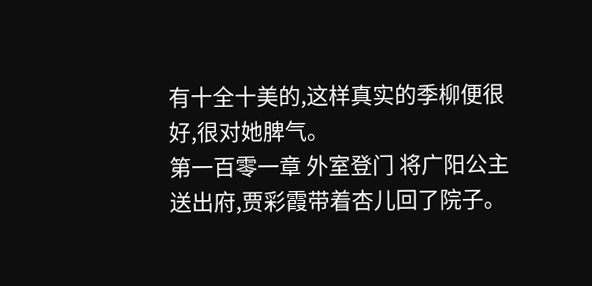有十全十美的,这样真实的季柳便很好,很对她脾气。
第一百零一章 外室登门 将广阳公主送出府,贾彩霞带着杏儿回了院子。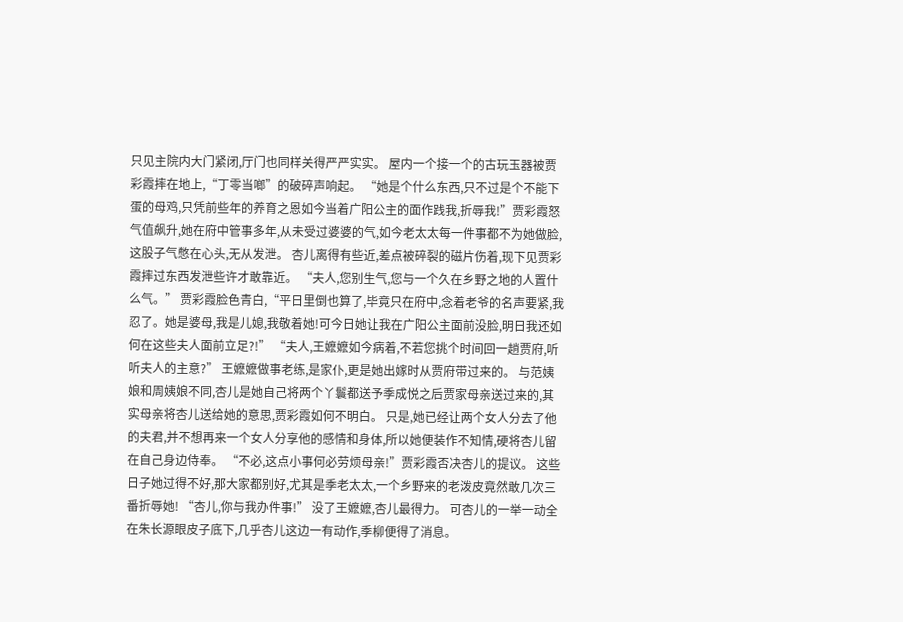只见主院内大门紧闭,厅门也同样关得严严实实。 屋内一个接一个的古玩玉器被贾彩霞摔在地上,“丁零当啷”的破碎声响起。 “她是个什么东西,只不过是个不能下蛋的母鸡,只凭前些年的养育之恩如今当着广阳公主的面作践我,折辱我!”贾彩霞怒气值飙升,她在府中管事多年,从未受过婆婆的气,如今老太太每一件事都不为她做脸,这股子气憋在心头,无从发泄。 杏儿离得有些近,差点被碎裂的磁片伤着,现下见贾彩霞摔过东西发泄些许才敢靠近。 “夫人,您别生气,您与一个久在乡野之地的人置什么气。” 贾彩霞脸色青白,“平日里倒也算了,毕竟只在府中,念着老爷的名声要紧,我忍了。她是婆母,我是儿媳,我敬着她!可今日她让我在广阳公主面前没脸,明日我还如何在这些夫人面前立足?!” “夫人,王嬷嬷如今病着,不若您挑个时间回一趟贾府,听听夫人的主意?” 王嬷嬷做事老练,是家仆,更是她出嫁时从贾府带过来的。 与范姨娘和周姨娘不同,杏儿是她自己将两个丫鬟都送予季成悦之后贾家母亲送过来的,其实母亲将杏儿送给她的意思,贾彩霞如何不明白。 只是,她已经让两个女人分去了他的夫君,并不想再来一个女人分享他的感情和身体,所以她便装作不知情,硬将杏儿留在自己身边侍奉。 “不必,这点小事何必劳烦母亲!”贾彩霞否决杏儿的提议。 这些日子她过得不好,那大家都别好,尤其是季老太太,一个乡野来的老泼皮竟然敢几次三番折辱她! “杏儿,你与我办件事!” 没了王嬷嬷,杏儿最得力。 可杏儿的一举一动全在朱长源眼皮子底下,几乎杏儿这边一有动作,季柳便得了消息。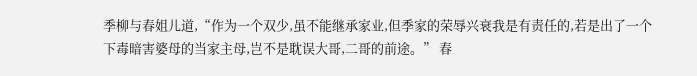季柳与春姐儿道,“作为一个双少,虽不能继承家业,但季家的荣辱兴衰我是有责任的,若是出了一个下毒暗害婆母的当家主母,岂不是耽误大哥,二哥的前途。” 春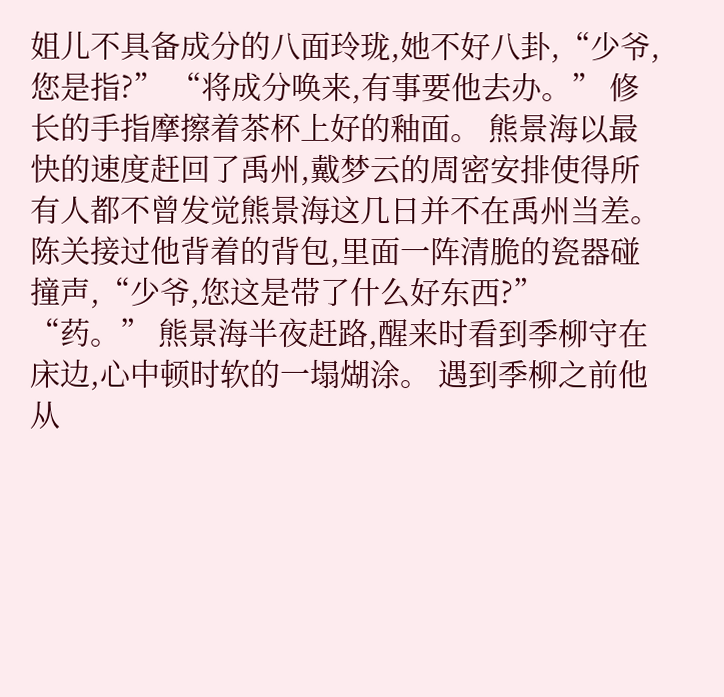姐儿不具备成分的八面玲珑,她不好八卦,“少爷,您是指?” “将成分唤来,有事要他去办。” 修长的手指摩擦着茶杯上好的釉面。 熊景海以最快的速度赶回了禹州,戴梦云的周密安排使得所有人都不曾发觉熊景海这几日并不在禹州当差。 陈关接过他背着的背包,里面一阵清脆的瓷器碰撞声,“少爷,您这是带了什么好东西?” “药。” 熊景海半夜赶路,醒来时看到季柳守在床边,心中顿时软的一塌煳涂。 遇到季柳之前他从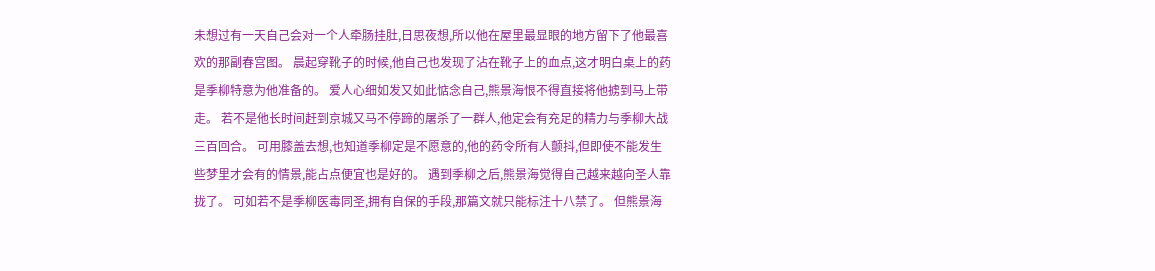未想过有一天自己会对一个人牵肠挂肚,日思夜想,所以他在屋里最显眼的地方留下了他最喜欢的那副春宫图。 晨起穿靴子的时候,他自己也发现了沾在靴子上的血点,这才明白桌上的药是季柳特意为他准备的。 爱人心细如发又如此惦念自己,熊景海恨不得直接将他掳到马上带走。 若不是他长时间赶到京城又马不停蹄的屠杀了一群人,他定会有充足的精力与季柳大战三百回合。 可用膝盖去想,也知道季柳定是不愿意的,他的药令所有人颤抖,但即使不能发生些梦里才会有的情景,能占点便宜也是好的。 遇到季柳之后,熊景海觉得自己越来越向圣人靠拢了。 可如若不是季柳医毒同圣,拥有自保的手段,那篇文就只能标注十八禁了。 但熊景海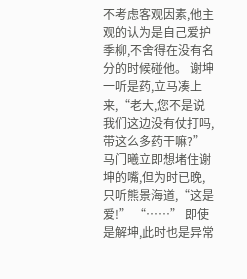不考虑客观因素,他主观的认为是自己爱护季柳,不舍得在没有名分的时候碰他。 谢坤一听是药,立马凑上来,“老大,您不是说我们这边没有仗打吗,带这么多药干嘛?” 马门曦立即想堵住谢坤的嘴,但为时已晚,只听熊景海道,“这是爱!” “……” 即使是解坤,此时也是异常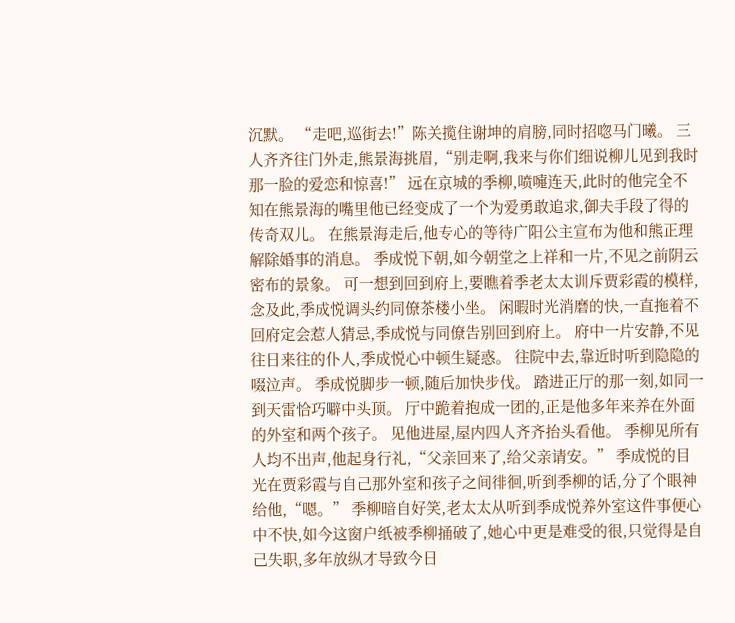沉默。 “走吧,巡街去!”陈关揽住谢坤的肩膀,同时招唿马门曦。 三人齐齐往门外走,熊景海挑眉,“别走啊,我来与你们细说柳儿见到我时那一脸的爱恋和惊喜!” 远在京城的季柳,喷嚏连天,此时的他完全不知在熊景海的嘴里他已经变成了一个为爱勇敢追求,御夫手段了得的传奇双儿。 在熊景海走后,他专心的等待广阳公主宣布为他和熊正理解除婚事的消息。 季成悦下朝,如今朝堂之上祥和一片,不见之前阴云密布的景象。 可一想到回到府上,要瞧着季老太太训斥贾彩霞的模样,念及此,季成悦调头约同僚茶楼小坐。 闲暇时光消磨的快,一直拖着不回府定会惹人猜忌,季成悦与同僚告别回到府上。 府中一片安静,不见往日来往的仆人,季成悦心中顿生疑惑。 往院中去,靠近时听到隐隐的啜泣声。 季成悦脚步一顿,随后加快步伐。 踏进正厅的那一刻,如同一到天雷恰巧噼中头顶。 厅中跪着抱成一团的,正是他多年来养在外面的外室和两个孩子。 见他进屋,屋内四人齐齐抬头看他。 季柳见所有人均不出声,他起身行礼,“父亲回来了,给父亲请安。” 季成悦的目光在贾彩霞与自己那外室和孩子之间徘徊,听到季柳的话,分了个眼神给他,“嗯。” 季柳暗自好笑,老太太从听到季成悦养外室这件事便心中不快,如今这窗户纸被季柳捅破了,她心中更是难受的很,只觉得是自己失职,多年放纵才导致今日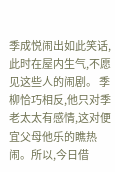季成悦闹出如此笑话,此时在屋内生气,不愿见这些人的闹剧。 季柳恰巧相反,他只对季老太太有感情,这对便宜父母他乐的瞧热闹。所以,今日借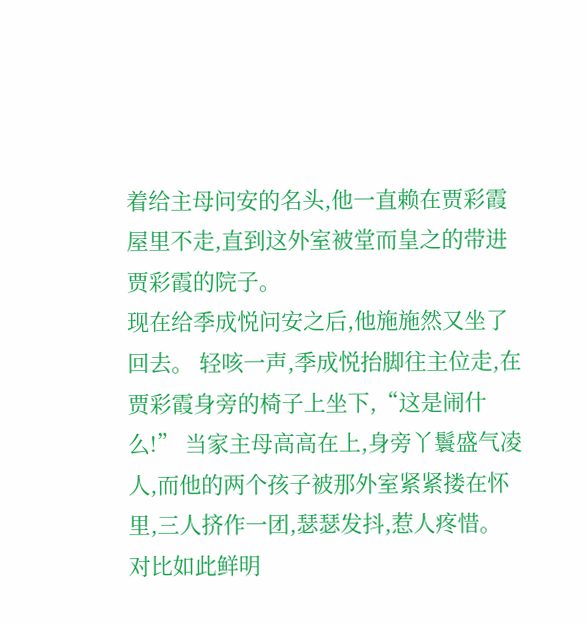着给主母问安的名头,他一直赖在贾彩霞屋里不走,直到这外室被堂而皇之的带进贾彩霞的院子。
现在给季成悦问安之后,他施施然又坐了回去。 轻咳一声,季成悦抬脚往主位走,在贾彩霞身旁的椅子上坐下,“这是闹什么!” 当家主母高高在上,身旁丫鬟盛气凌人,而他的两个孩子被那外室紧紧搂在怀里,三人挤作一团,瑟瑟发抖,惹人疼惜。 对比如此鲜明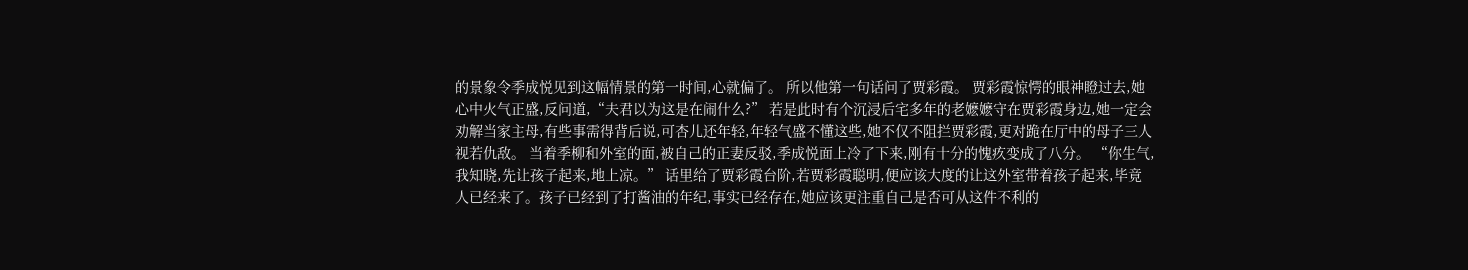的景象令季成悦见到这幅情景的第一时间,心就偏了。 所以他第一句话问了贾彩霞。 贾彩霞惊愕的眼神瞪过去,她心中火气正盛,反问道,“夫君以为这是在闹什么?” 若是此时有个沉浸后宅多年的老嬷嬷守在贾彩霞身边,她一定会劝解当家主母,有些事需得背后说,可杏儿还年轻,年轻气盛不懂这些,她不仅不阻拦贾彩霞,更对跪在厅中的母子三人视若仇敌。 当着季柳和外室的面,被自己的正妻反驳,季成悦面上冷了下来,刚有十分的愧疚变成了八分。 “你生气,我知晓,先让孩子起来,地上凉。” 话里给了贾彩霞台阶,若贾彩霞聪明,便应该大度的让这外室带着孩子起来,毕竟人已经来了。孩子已经到了打酱油的年纪,事实已经存在,她应该更注重自己是否可从这件不利的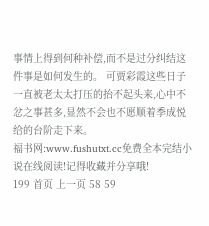事情上得到何种补偿,而不是过分纠结这件事是如何发生的。 可贾彩霞这些日子一直被老太太打压的抬不起头来,心中不忿之事甚多,显然不会也不愿顺着季成悦给的台阶走下来。
福书网:www.fushutxt.cc免费全本完结小说在线阅读!记得收藏并分享哦!
199 首页 上一页 58 59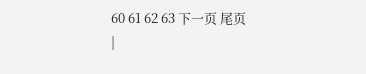60 61 62 63 下一页 尾页
|